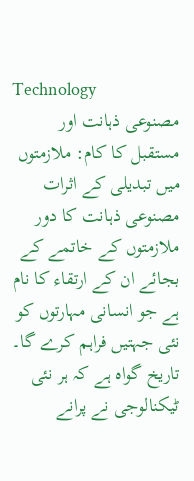Technology
مصنوعی ذہانت اور مستقبل کا کام: ملازمتوں میں تبدیلی کے اثرات
مصنوعی ذہانت کا دور ملازمتوں کے خاتمے کے بجائے ان کے ارتقاء کا نام ہے جو انسانی مہارتوں کو نئی جہتیں فراہم کرے گا۔ تاریخ گواہ ہے کہ ہر نئی ٹیکنالوجی نے پرانے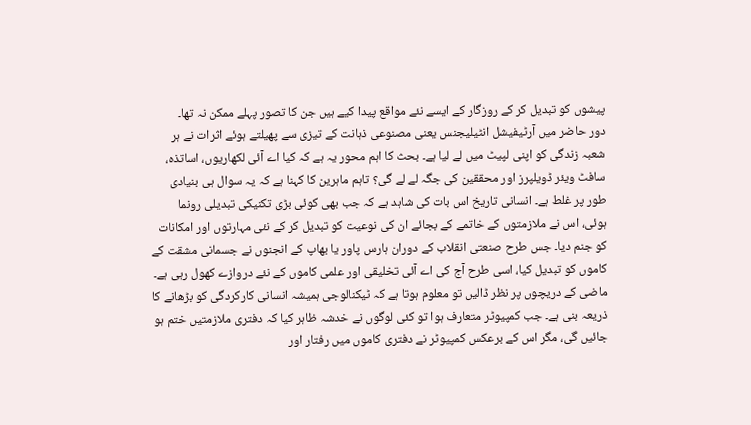پیشوں کو تبدیل کر کے روزگار کے ایسے نئے مواقع پیدا کیے ہیں جن کا تصور پہلے ممکن نہ تھا۔
دور حاضر میں آرٹیفیشل انٹیلیجنس یعنی مصنوعی ذہانت کے تیزی سے پھیلتے ہوئے اثرات نے ہر شعبہ زندگی کو اپنی لپیٹ میں لے لیا ہے۔ بحث کا اہم محور یہ ہے کہ کیا اے آئی لکھاریوں، اساتذہ، سافٹ ویئر ڈویلپرز اور محققین کی جگہ لے لے گی؟ تاہم ماہرین کا کہنا ہے کہ یہ سوال ہی بنیادی طور پر غلط ہے۔ انسانی تاریخ اس بات کی شاہد ہے کہ جب بھی کوئی بڑی تکنیکی تبدیلی رونما ہوئی، اس نے ملازمتوں کے خاتمے کے بجائے ان کی نوعیت کو تبدیل کر کے نئی مہارتوں اور امکانات کو جنم دیا۔ جس طرح صنعتی انقلاب کے دوران ہارس پاور یا بھاپ کے انجنوں نے جسمانی مشقت کے کاموں کو تبدیل کیا، اسی طرح آج کی اے آئی تخلیقی اور علمی کاموں کے نئے دروازے کھول رہی ہے۔
ماضی کے دریچوں پر نظر ڈالیں تو معلوم ہوتا ہے کہ ٹیکنالوجی ہمیشہ انسانی کارکردگی کو بڑھانے کا ذریعہ بنی ہے۔ جب کمپیوٹر متعارف ہوا تو کئی لوگوں نے خدشہ ظاہر کیا کہ دفتری ملازمتیں ختم ہو جائیں گی، مگر اس کے برعکس کمپیوٹر نے دفتری کاموں میں رفتار اور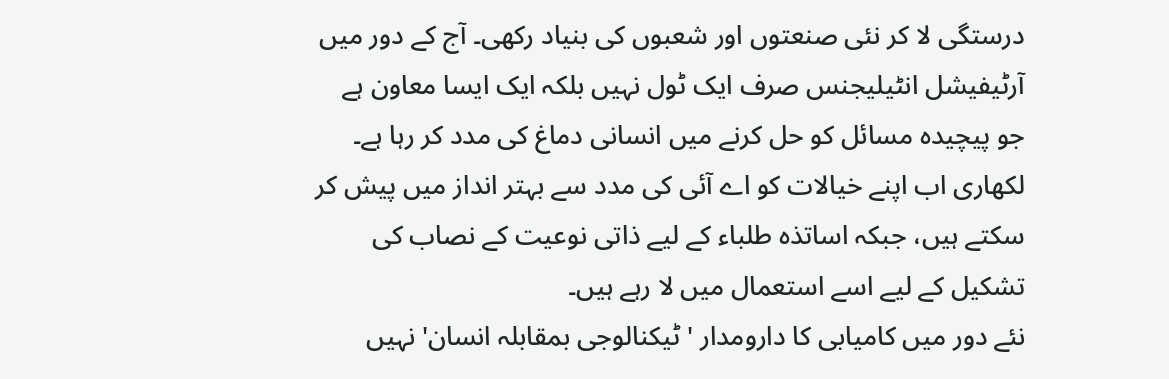درستگی لا کر نئی صنعتوں اور شعبوں کی بنیاد رکھی۔ آج کے دور میں آرٹیفیشل انٹیلیجنس صرف ایک ٹول نہیں بلکہ ایک ایسا معاون ہے جو پیچیدہ مسائل کو حل کرنے میں انسانی دماغ کی مدد کر رہا ہے۔ لکھاری اب اپنے خیالات کو اے آئی کی مدد سے بہتر انداز میں پیش کر سکتے ہیں، جبکہ اساتذہ طلباء کے لیے ذاتی نوعیت کے نصاب کی تشکیل کے لیے اسے استعمال میں لا رہے ہیں۔
نئے دور میں کامیابی کا دارومدار 'ٹیکنالوجی بمقابلہ انسان' نہیں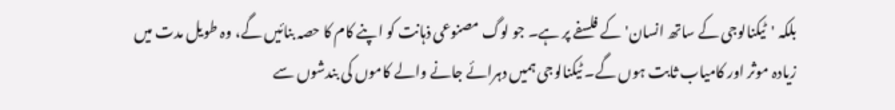بلکہ 'ٹیکنالوجی کے ساتھ انسان' کے فلسفے پر ہے۔ جو لوگ مصنوعی ذہانت کو اپنے کام کا حصہ بنائیں گے، وہ طویل مدت میں زیادہ موثر اور کامیاب ثابت ہوں گے۔ ٹیکنالوجی ہمیں دہرائے جانے والے کاموں کی بندشوں سے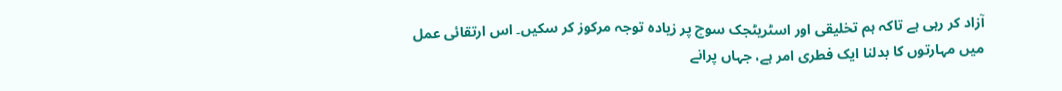آزاد کر رہی ہے تاکہ ہم تخلیقی اور اسٹریٹجک سوچ پر زیادہ توجہ مرکوز کر سکیں۔ اس ارتقائی عمل میں مہارتوں کا بدلنا ایک فطری امر ہے، جہاں پرانے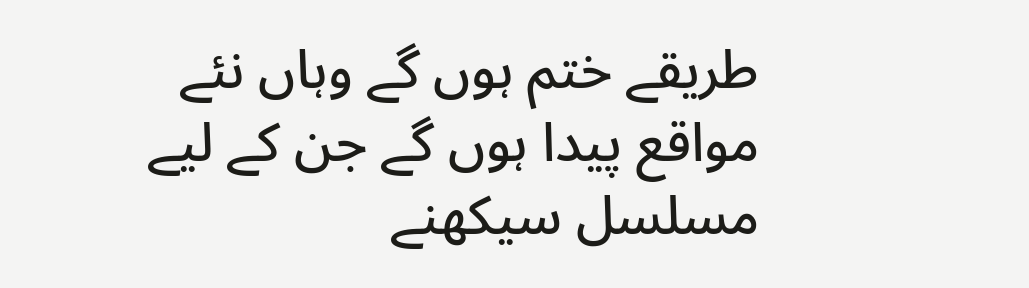طریقے ختم ہوں گے وہاں نئے مواقع پیدا ہوں گے جن کے لیے مسلسل سیکھنے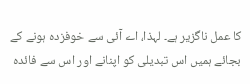کا عمل ناگزیر ہے۔ لہذا، اے آئی سے خوفزدہ ہونے کے بجائے ہمیں اس تبدیلی کو اپنانے اور اس سے فائدہ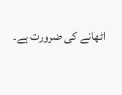اٹھانے کی ضرورت ہے۔